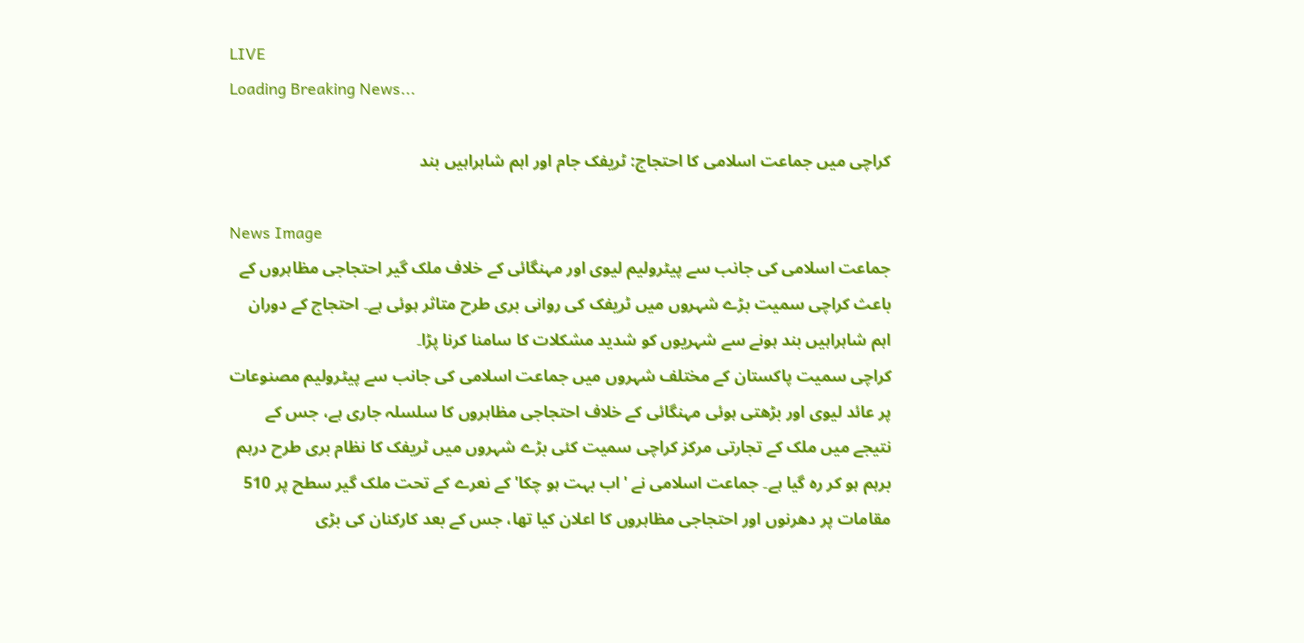LIVE
Loading Breaking News...

کراچی میں جماعت اسلامی کا احتجاج: ٹریفک جام اور اہم شاہراہیں بند

News Image
جماعت اسلامی کی جانب سے پیٹرولیم لیوی اور مہنگائی کے خلاف ملک گیر احتجاجی مظاہروں کے باعث کراچی سمیت بڑے شہروں میں ٹریفک کی روانی بری طرح متاثر ہوئی ہے۔ احتجاج کے دوران اہم شاہراہیں بند ہونے سے شہریوں کو شدید مشکلات کا سامنا کرنا پڑا۔
کراچی سمیت پاکستان کے مختلف شہروں میں جماعت اسلامی کی جانب سے پیٹرولیم مصنوعات پر عائد لیوی اور بڑھتی ہوئی مہنگائی کے خلاف احتجاجی مظاہروں کا سلسلہ جاری ہے، جس کے نتیجے میں ملک کے تجارتی مرکز کراچی سمیت کئی بڑے شہروں میں ٹریفک کا نظام بری طرح درہم برہم ہو کر رہ گیا ہے۔ جماعت اسلامی نے 'اب بہت ہو چکا' کے نعرے کے تحت ملک گیر سطح پر 510 مقامات پر دھرنوں اور احتجاجی مظاہروں کا اعلان کیا تھا، جس کے بعد کارکنان کی بڑی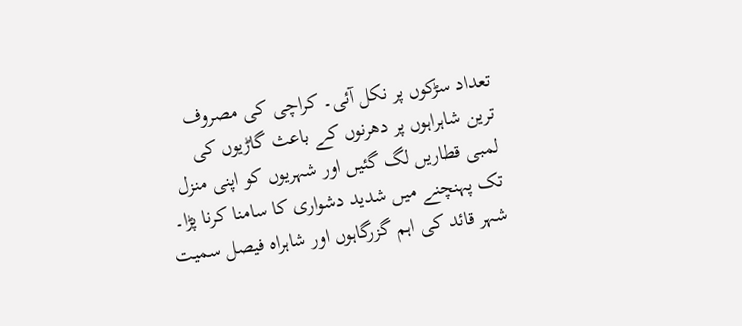تعداد سڑکوں پر نکل آئی۔ کراچی کی مصروف ترین شاہراہوں پر دھرنوں کے باعث گاڑیوں کی لمبی قطاریں لگ گئیں اور شہریوں کو اپنی منزل تک پہنچنے میں شدید دشواری کا سامنا کرنا پڑا۔ شہر قائد کی اہم گزرگاہوں اور شاہراہ فیصل سمیت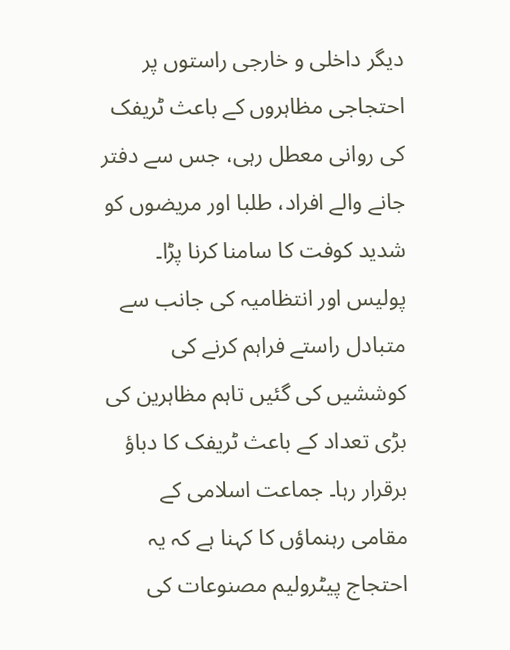دیگر داخلی و خارجی راستوں پر احتجاجی مظاہروں کے باعث ٹریفک کی روانی معطل رہی، جس سے دفتر جانے والے افراد، طلبا اور مریضوں کو شدید کوفت کا سامنا کرنا پڑا۔ پولیس اور انتظامیہ کی جانب سے متبادل راستے فراہم کرنے کی کوششیں کی گئیں تاہم مظاہرین کی بڑی تعداد کے باعث ٹریفک کا دباؤ برقرار رہا۔ جماعت اسلامی کے مقامی رہنماؤں کا کہنا ہے کہ یہ احتجاج پیٹرولیم مصنوعات کی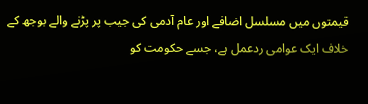قیمتوں میں مسلسل اضافے اور عام آدمی کی جیب پر پڑنے والے بوجھ کے خلاف ایک عوامی ردعمل ہے، جسے حکومت کو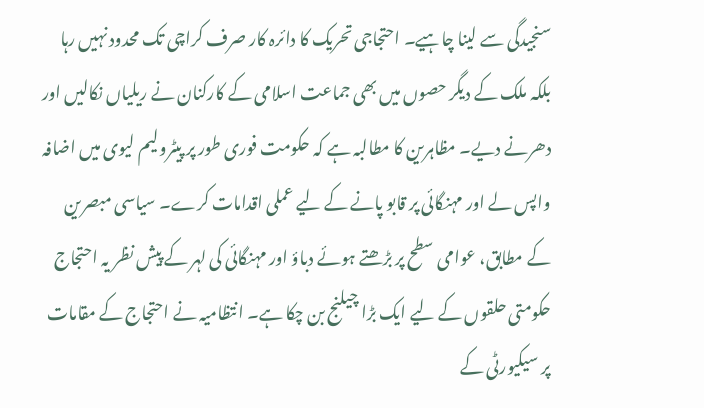سنجیدگی سے لینا چاہیے۔ احتجاجی تحریک کا دائرہ کار صرف کراچی تک محدود نہیں رہا بلکہ ملک کے دیگر حصوں میں بھی جماعت اسلامی کے کارکنان نے ریلیاں نکالیں اور دھرنے دیے۔ مظاہرین کا مطالبہ ہے کہ حکومت فوری طور پر پیٹرولیم لیوی میں اضافہ واپس لے اور مہنگائی پر قابو پانے کے لیے عملی اقدامات کرے۔ سیاسی مبصرین کے مطابق، عوامی سطح پر بڑھتے ہوئے دباؤ اور مہنگائی کی لہر کے پیش نظر یہ احتجاج حکومتی حلقوں کے لیے ایک بڑا چیلنج بن چکا ہے۔ انتظامیہ نے احتجاج کے مقامات پر سیکیورٹی کے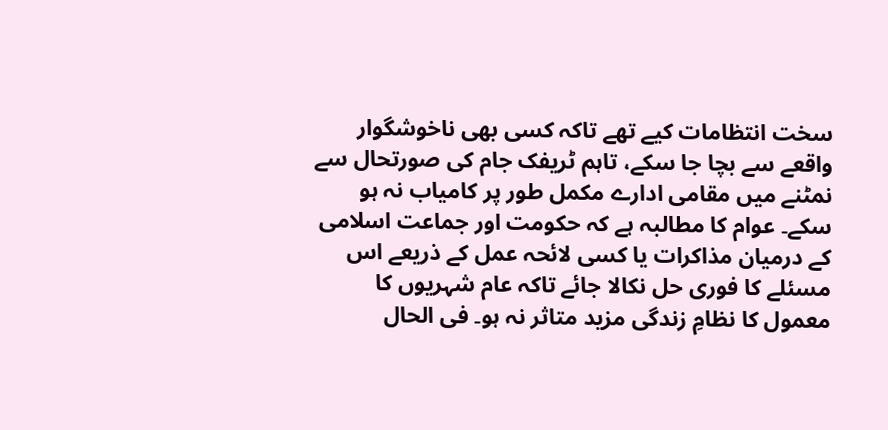سخت انتظامات کیے تھے تاکہ کسی بھی ناخوشگوار واقعے سے بچا جا سکے، تاہم ٹریفک جام کی صورتحال سے نمٹنے میں مقامی ادارے مکمل طور پر کامیاب نہ ہو سکے۔ عوام کا مطالبہ ہے کہ حکومت اور جماعت اسلامی کے درمیان مذاکرات یا کسی لائحہ عمل کے ذریعے اس مسئلے کا فوری حل نکالا جائے تاکہ عام شہریوں کا معمول کا نظامِ زندگی مزید متاثر نہ ہو۔ فی الحال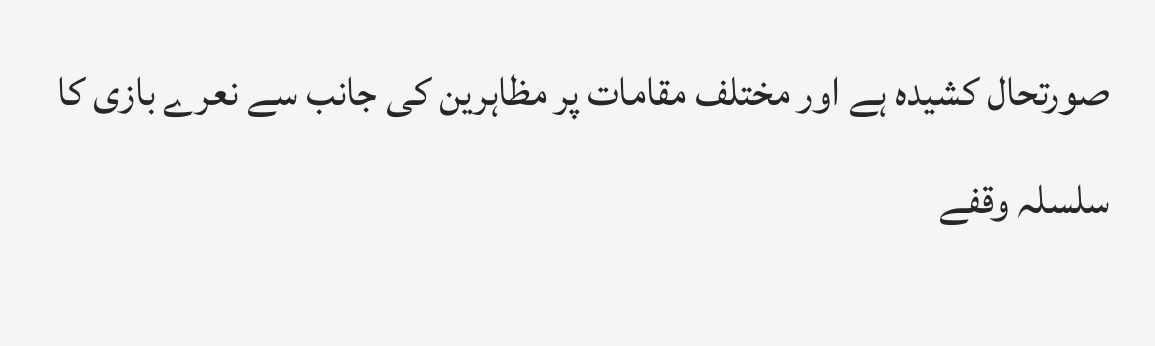صورتحال کشیدہ ہے اور مختلف مقامات پر مظاہرین کی جانب سے نعرے بازی کا سلسلہ وقفے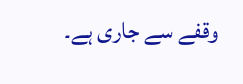وقفے سے جاری ہے۔